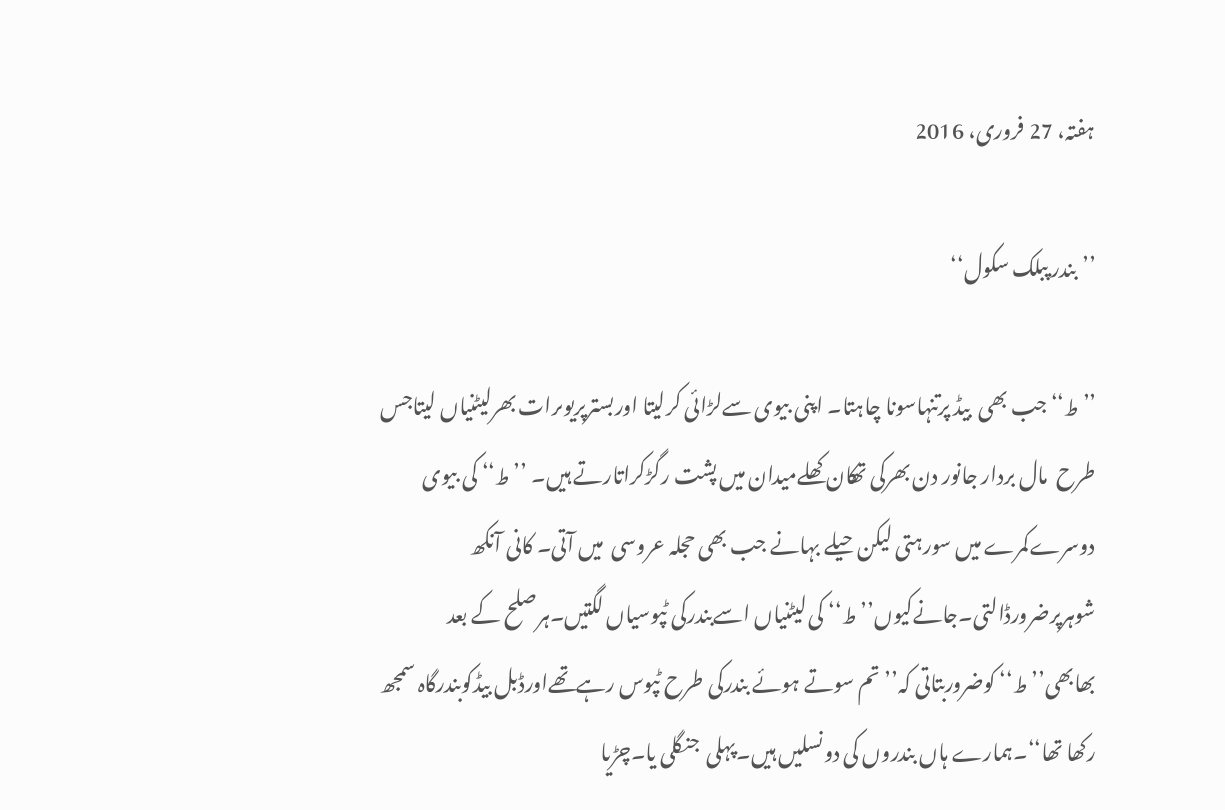ہفتہ، 27 فروری، 2016

’’بندر پبلک سکول‘‘

’’ط‘‘جب بھی  بیڈ پرتنہاسونا چاہتا۔ اپنی بیوی سےلڑائی کرلیتا اوربسترپریوںرات بھرلیٹنیاں لیتاجس طرح  مال بردار جانور دن بھرکی تھکان کھلےمیدان میں پشت رگڑکراتارتے ہیں۔ ’’ط‘‘ کی بیوی دوسرےکمرے میں سورہتی لیکن حیلے بہانے جب بھی حجلہ عروسی  میں آتی۔ کانی آنکھ شوہرپرضرورڈالتی۔جانےکیوں’’ط‘‘ کی لیٹنیاں اسےبندرکی ٹپوسیاں لگتیں۔ہرصلح کے بعد بھابھی’’ط‘‘ کوضروربتاتی کہ’’تم سوتے ہوئے بندرکی طرح ٹپوس رہےتھےاورڈبل بیڈکوبندرگاہ سمجھ رکھا تھا‘‘۔ہمارے ہاں بندروں کی دونسلیں ہیں۔پہلی  جنگلی یا۔چڑیا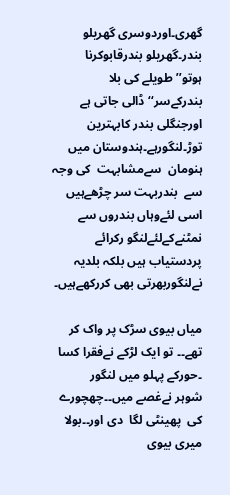گھری۔اوردوسری گھریلو بندر۔گھریلو بندرقابوکرنا ہوتو’’طویلے کی بلا بندرکےسر‘‘ڈالی جاتی ہے اورجنگلی بندر کابہترین توڑ۔لنگورہے۔ہندوستان میں ہنومان  سےمشابہت  کی وجہ سے  بندربہت سر چڑھےہیں اسی لئےوہاں بندروں سے نمٹنےکےلئےلنگو رکرائے پردستیاب ہیں بلکہ بلدیہ نےلنگوربھرتی بھی کررکھےہیں۔

میاں بیوی سڑک پر واک کر تھے۔۔ تو ایک لڑکے نےفقرا کسا ۔حورکے پہلو میں لنگور
شوہر نےغصے میں۔۔چھچورے کی  پھینٹی لگا  دی اور۔۔بولا   میری بیوی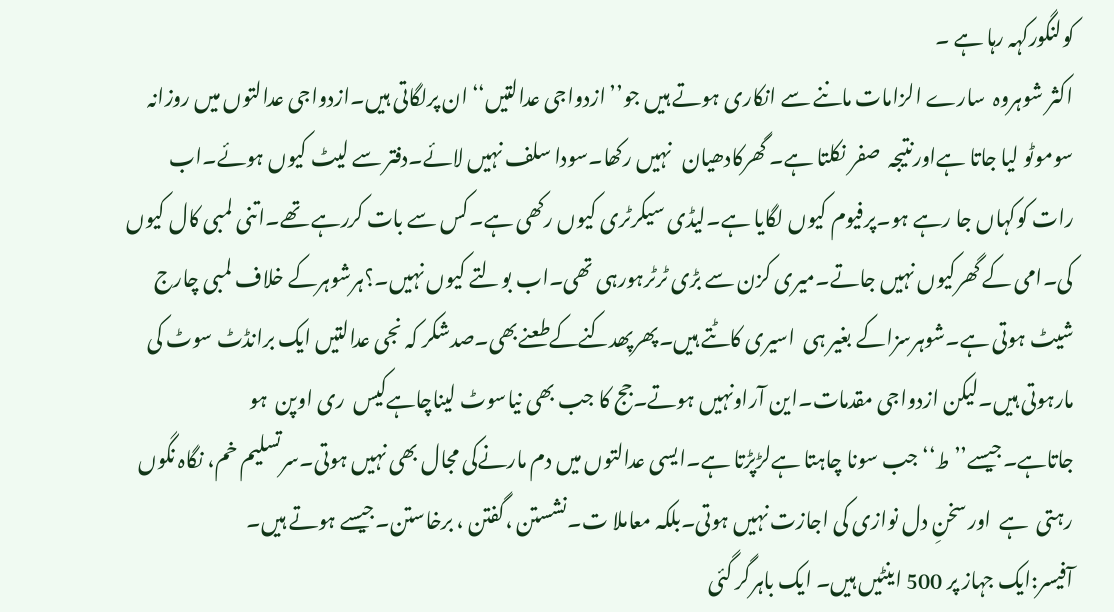کولنگورکہہ رہا ہے ۔
اکثر شوہروہ  سارے الزامات ماننے سے انکاری ہوتے ہیں جو’’ازدواجی عدالتیں‘‘ان پرلگاتی ہیں۔ازدواجی عدالتوں میں روزانہ سوموٹو لیا جاتا ہےاورنتیجہ  صفر نکلتا ہے۔ گھرکادھیان   نہیں رکھا۔سودا سلف نہیں لائے۔دفتر سے لیٹ کیوں ہوئے۔اب  رات کوکہاں جا رہے ہو۔پرفیوم کیوں لگایا ہے۔لیڈی سیکرٹری کیوں رکھی ہے۔کس سے بات کررہے تھے۔اتنی لمبی کال کیوں کی۔امی کے گھرکیوں نہیں جاتے۔میری کزن سے بڑی ٹرٹرہورہی تھی۔اب بولتے کیوں نہیں۔؟ہرشوہرکے خلاف لمبی چارج شیٹ ہوتی ہے۔شوہرسزاکے بغیر ہی  اسیری کاٹتے ہیں۔پھرپھدکنےکےطعنےبھی۔صدشکر کہ نجی عدالتیں ایک برانڈٹ سوٹ کی مارہوتی ہیں۔لیکن ازدواجی مقدمات۔این آراونہیں ہوتے۔جج کا جب بھی نیاسوٹ لیناچاہےکیس  ری اوپن  ہو جاتاہے۔جیسے’’ط‘‘جب سونا چاہتا ہےلڑپڑتا ہے۔ایسی عدالتوں میں دم مارنےکی مجال بھی نہیں ہوتی۔سرتسلیم خم، نگاہ نگوں رہتی  ہے  اور سخنِ دل نوازی کی اجازت نہیں ہوتی۔بلکہ معاملا ت۔نشستن ،گفتن ، برخاستن۔جیسے ہوتے ہیں۔
آفیسر:ایک جہاز پر 500 اینٹیں ہیں۔ ایک باہرگر گئی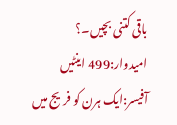باقی کتنی بچیں۔؟
امیدوار:499 اینٹیں
آفیسر:ایک ہرن کو فریج میں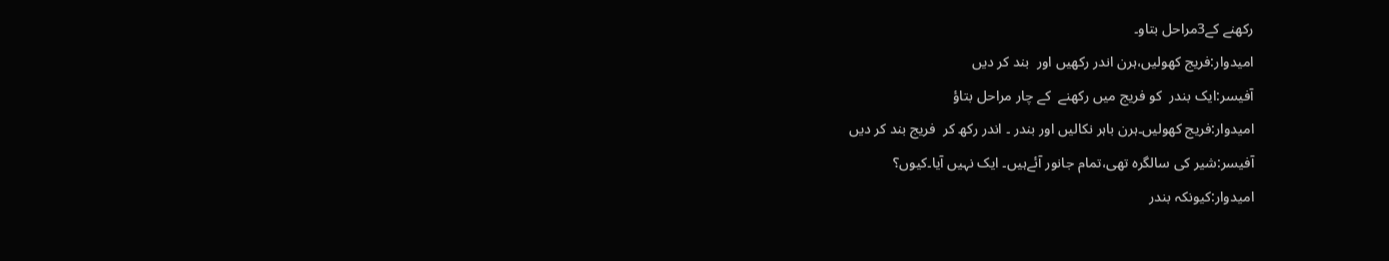رکھنے کے3مراحل بتاو۔
امیدوار:فریج کھولیں،ہرن اندر رکھیں اور  بند کر دیں
آفیسر:ایک بندر  کو فریج میں رکھنے  کے چار مراحل بتاؤ
امیدوار:فریج کھولیں۔ہرن باہر نکالیں اور بندر ۔ اندر رکھ کر  فریج بند کر دیں
آفیسر:شیر کی سالگرہ تھی،تمام جانور آئےہیں۔ ایک نہیں آیا۔کیوں؟
امیدوار:کیونکہ بندر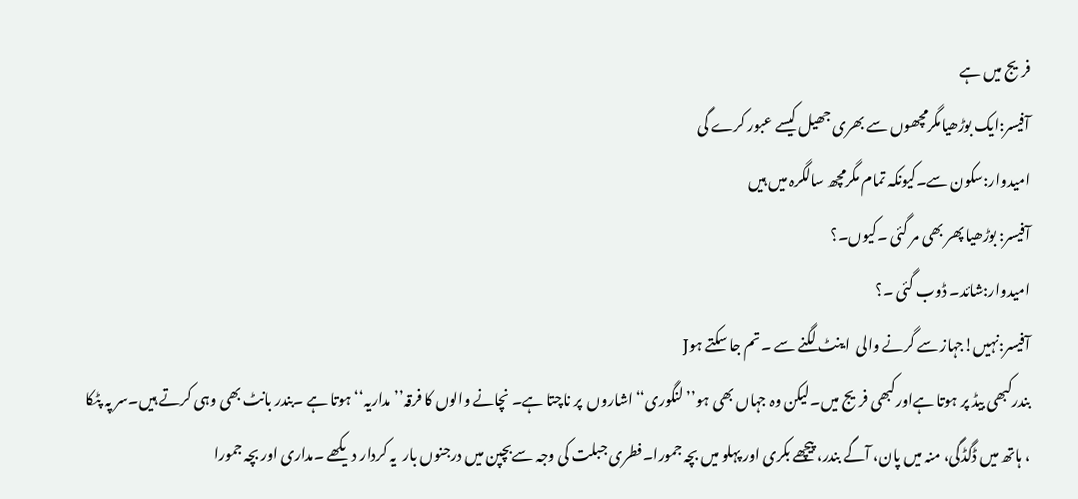فریج میں ہے
آفیسر:ایک بوڑھیامگرمچھوں سے بھری جھیل کیسے عبور کرے گی
امیدوار:سکون سے۔کیونکہ تمام مگرمچھ سالگرہ میں ہیں
آفیسر: بوڑھیا پھر بھی مر گئی ۔کیوں۔؟
امیدوار:شائد۔ ڈوب گئی ۔؟
آفیسر:نہیں!جہاز سے گرنے والی  اینٹ لگنے سے ۔تم جا سکتے ہوJ
بندرکبھی بیڈ پر ہوتا ہےاورکبھی فریج میں۔لیکن وہ جہاں بھی ہو’’ لنگوری‘‘اشاروں  پر ناچتا ہے۔ نچانے والوں کا فرقہ’’مداریہ‘‘ ہوتا ہے ۔بندر بانٹ بھی وہی کرتے ہیں۔سر پہ پٹکا ، ہاتھ میں ڈگڈگی، منہ میں پان، آگے بندر، پیچھے بکری اور پہلو میں بچہ جمورا۔فطری جبلت کی وجہ سےبچپن میں درجنوں بار  یہ کردار دیکھے ۔مداری اور بچہ جمورا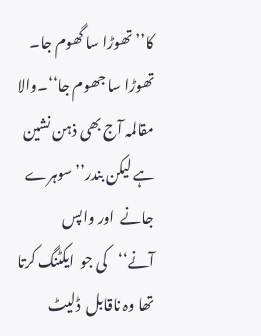کا’’تھوڑا سا گھوم جا۔ تھوڑا سا جھوم جا‘‘۔والا مقالمہ آج بھی ذہن نشین ہے لیکن بندر’’سوہرے جانے  اور واپس آنے‘‘کی جو  ایکٹنگ کرتا تھا وہ ناقابل  ڈلیٹ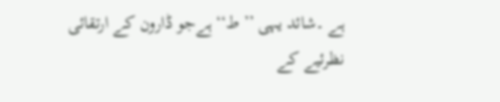ہے ۔شائد یہی ’’ط‘‘ ہےجو ڈارون کے ارتقائی نظرئیے کے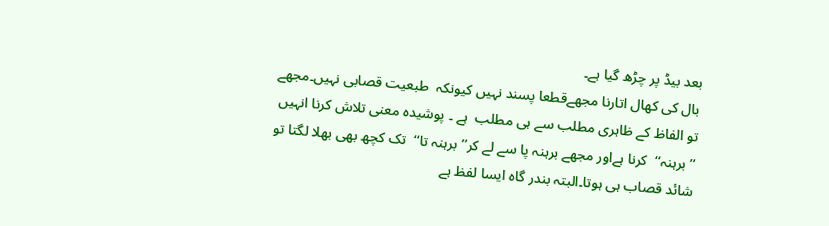بعد بیڈ پر چڑھ گیا ہے۔
بال کی کھال اتارنا مجھےقطعا پسند نہیں کیونکہ  طبعیت قصابی نہیں۔مجھے تو الفاظ کے ظاہری مطلب سے ہی مطلب  ہے ۔ پوشیدہ معنی تلاش کرنا انہیں ’’برہنہ‘‘  کرنا ہےاور مجھے برہنہ پا سے لے کر’’ برہنہ تا‘‘  تک کچھ بھی بھلا لگتا تو شائد قصاب ہی ہوتا۔البتہ بندر گاہ ایسا لفظ ہے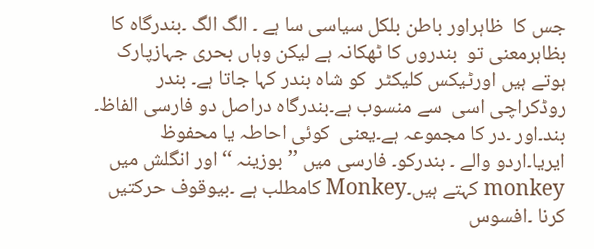جس کا  ظاہراور باطن بلکل سیاسی سا ہے ۔ الگ الگ ۔بندرگاہ کا بظاہرمعنی تو  بندروں کا ٹھکانہ ہے لیکن وہاں بحری جہازپارک  ہوتے ہیں اورٹیکس کلیکٹر  کو شاہ بندر کہا جاتا ہے۔ بندر روڈکراچی اسی  سے منسوب ہے۔بندرگاہ دراصل دو فارسی الفاظ۔ بند۔اور ۔در کا مجموعہ ہے۔یعنی  کوئی احاطہ یا محفوظ ایریا۔اردو والے ۔ بندرکو۔ فارسی میں ’’بوزینہ ‘‘اور انگلش میں monkey کہتے ہیں۔Monkey کامطلب ہے ۔بیوقوف حرکتیں کرنا ۔افسوس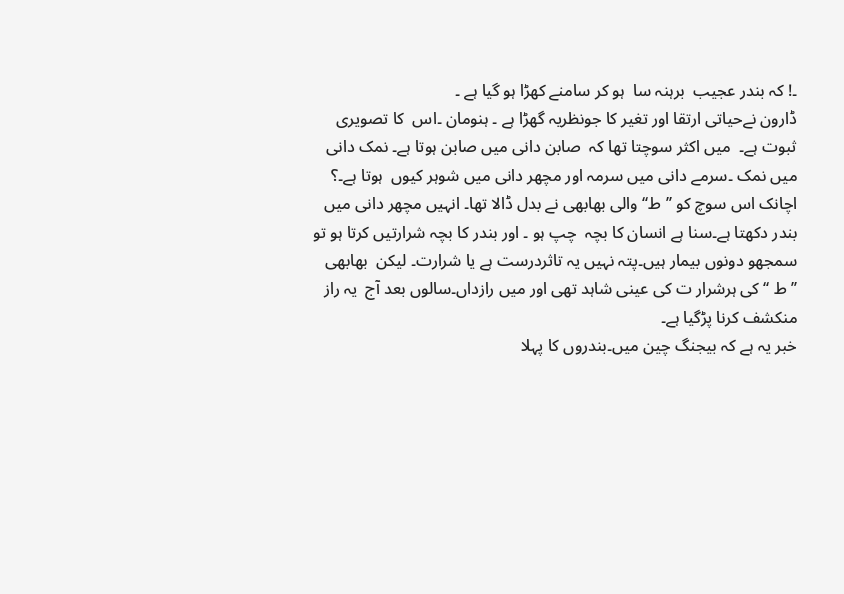۔! کہ بندر عجیب  برہنہ سا  ہو کر سامنے کھڑا ہو گیا ہے ۔
ڈارون نےحیاتی ارتقا اور تغیر کا جونظریہ گھڑا ہے ۔ ہنومان ۔اس  کا تصویری  ثبوت ہے۔  میں اکثر سوچتا تھا کہ  صابن دانی میں صابن ہوتا ہے۔ نمک دانی میں نمک ۔سرمے دانی میں سرمہ اور مچھر دانی میں شوہر کیوں  ہوتا ہے۔؟ اچانک اس سوچ کو ’’ط‘‘ والی بھابھی نے بدل ڈالا تھا۔ انہیں مچھر دانی میں بندر دکھتا ہے۔سنا ہے انسان کا بچہ  چپ ہو ۔ اور بندر کا بچہ شرارتیں کرتا ہو تو سمجھو دونوں بیمار ہیں۔پتہ نہیں یہ تاثردرست ہے یا شرارت۔ لیکن  بھابھی ’’ط ‘‘ کی ہرشرار ت کی عینی شاہد تھی اور میں رازداں۔سالوں بعد آج  یہ راز  منکشف کرنا پڑگیا ہے۔
خبر یہ ہے کہ بیجنگ چین میں۔بندروں کا پہلا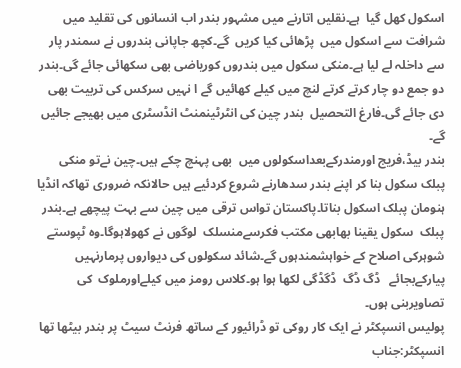اسکول کھل گیا  ہے۔نقلیں اتارنے میں مشہور بندر اب انسانوں کی تقلید میں شرافت سے اسکول میں  پڑھائی کیا کریں  گے۔کچھ جاپانی بندروں نے سمندر پار سے داخلہ لے لیا ہے۔منکی سکول میں بندروں کوریاضی بھی سکھائی جائے گی۔بندر  دو جمع دو چار کرتے کرتے لنچ میں کیلے کھائیں گے ا نہیں سرکس کی تربیت بھی دی جائے گی۔فارغ التحصیل  بندر چین کی انٹرٹینمنٹ انڈسٹری میں بھیجے جائیں گے۔
بندر بیڈ،فریج اورمندرکےبعداسکولوں میں  بھی پہنچ چکے ہیں۔چین نےتو منکی پبلک سکول بنا کر اپنے بندر سدھارنے شروع کردئیے ہیں حالانکہ ضروری تھاکہ انڈیا ہنومان پبلک اسکول بناتا۔پاکستان تواس ترقی میں چین سے بہت پیچھے ہے۔بندر پبلک  سکول یقینا بھابھی مکتب فکرسےمنسلک  لوگوں نے کھولاہوگا۔وہ ٹپوستے شوہرکی اصلاح کے خواہشمندہوں گے۔شائد سکولوں کی دیواروں پرمارنہیں پیارکےبجائے   ڈگ ڈگ  ڈگڈگی لکھا ہوا ہو۔کلاس رومز میں کیلےاورملوک  کی تصاویربنی ہوں۔
پولیس انسپکٹر نے ایک کار روکی تو ڈرائیور کے ساتھ فرنٹ سیٹ پر بندر بیٹھا تھا
انسپکٹر:جناب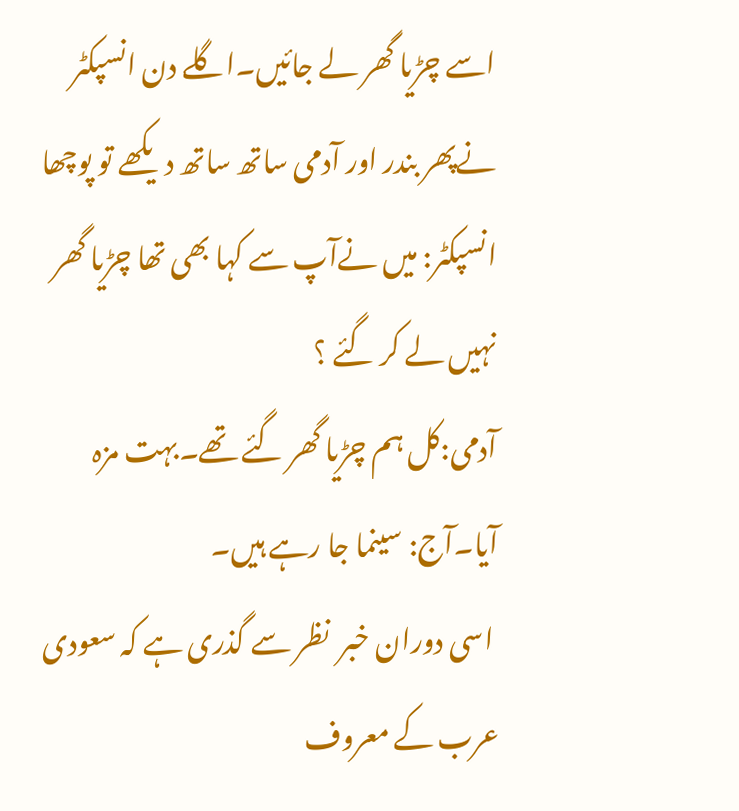اسے چڑیا گھر لے جائیں۔اگلے دن انسپکٹر نےپھر بندر اور آدمی ساتھ ساتھ دیکھے تو پوچھا
انسپکٹر: میں نےآپ سے کہا بھی تھا چڑیا گھر نہیں لے کر گئے ؟
آدمی:کل ہم چڑیا گھر گئے تھے۔بہت مزہ آیا۔آج: سینما جا رہے ہیں۔
 اسی دوران خبر  نظر سے گذری ہے کہ سعودی عرب کے معروف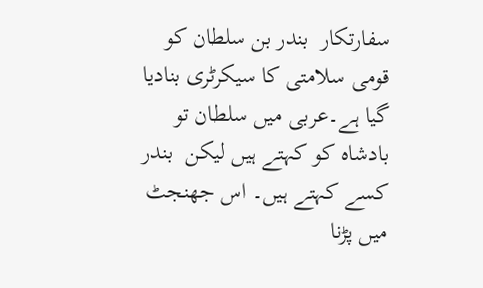سفارتکار  بندر بن سلطان کو قومی سلامتی کا سیکرٹری بنادیا گیا ہے۔عربی میں سلطان تو بادشاہ کو کہتے ہیں لیکن  بندر کسے کہتے ہیں۔ اس جھنجٹ میں پڑنا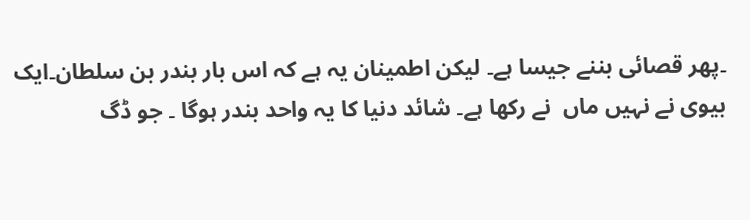۔پھر قصائی بننے جیسا ہے۔ لیکن اطمینان یہ ہے کہ اس بار بندر بن سلطان۔ایک بیوی نے نہیں ماں  نے رکھا ہے۔ شائد دنیا کا یہ واحد بندر ہوگا ۔ جو ڈگ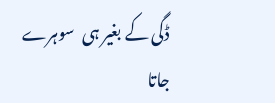ڈگی کے بغیر ہی  سوہرے جاتا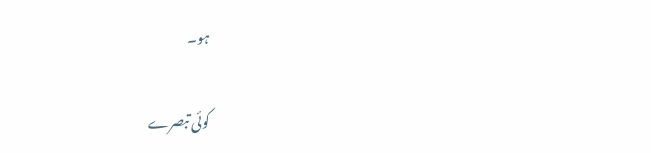ہو۔

کوئی تبصرے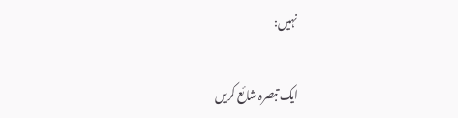نہیں:

ایک تبصرہ شائع کریں